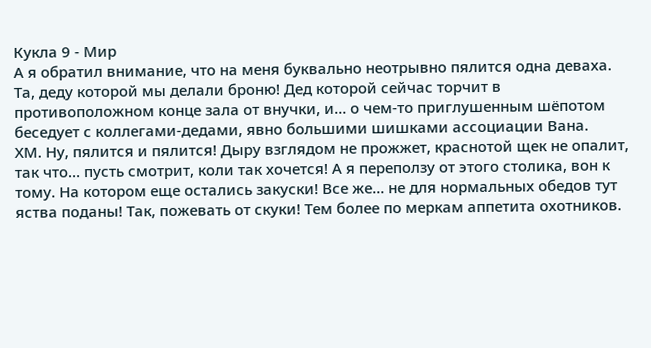Кукла 9 - Мир
А я обратил внимание, что на меня буквально неотрывно пялится одна деваха. Та, деду которой мы делали броню! Дед которой сейчас торчит в противоположном конце зала от внучки, и… о чем-то приглушенным шёпотом беседует с коллегами-дедами, явно большими шишками ассоциации Вана.
ХМ. Ну, пялится и пялится! Дыру взглядом не прожжет, краснотой щек не опалит, так что… пусть смотрит, коли так хочется! А я переползу от этого столика, вон к тому. На котором еще остались закуски! Все же… не для нормальных обедов тут яства поданы! Так, пожевать от скуки! Тем более по меркам аппетита охотников.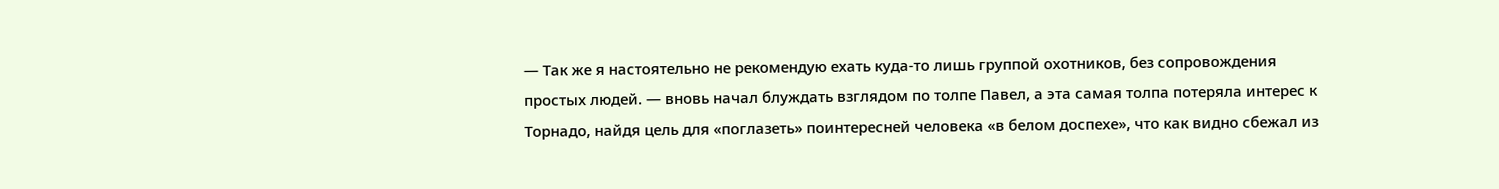— Так же я настоятельно не рекомендую ехать куда-то лишь группой охотников, без сопровождения простых людей. — вновь начал блуждать взглядом по толпе Павел, а эта самая толпа потеряла интерес к Торнадо, найдя цель для «поглазеть» поинтересней человека «в белом доспехе», что как видно сбежал из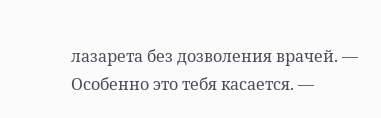лазарета без дозволения врачей. — Особенно это тебя касается. —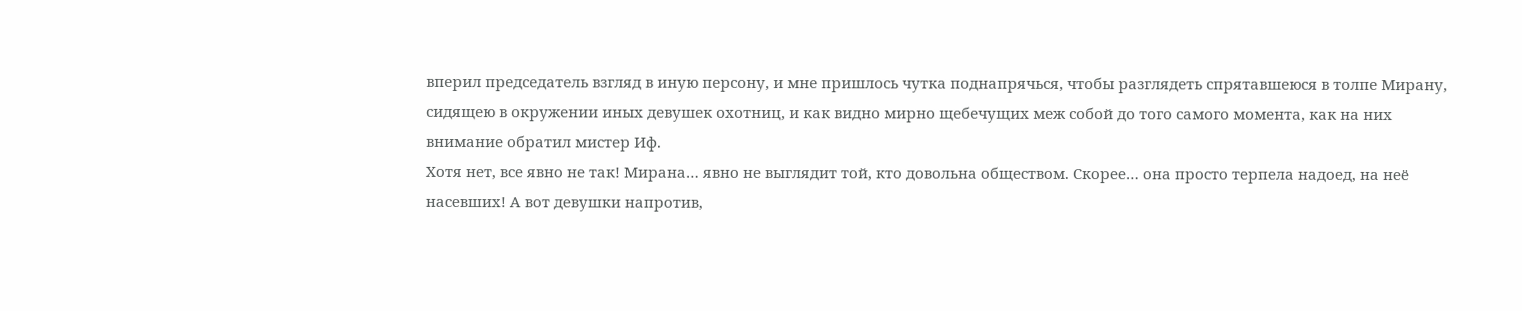вперил председатель взгляд в иную персону, и мне пришлось чутка поднапрячься, чтобы разглядеть спрятавшеюся в толпе Мирану, сидящею в окружении иных девушек охотниц, и как видно мирно щебечущих меж собой до того самого момента, как на них внимание обратил мистер Иф.
Хотя нет, все явно не так! Мирана… явно не выглядит той, кто довольна обществом. Скорее… она просто терпела надоед, на неё насевших! А вот девушки напротив,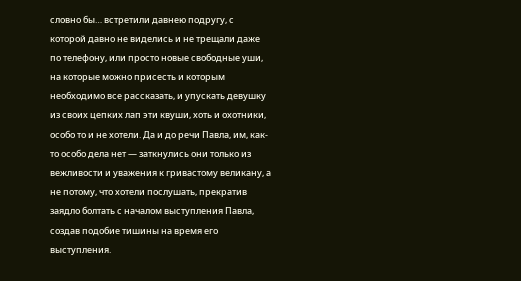словно бы… встретили давнею подругу, с которой давно не виделись и не трещали даже по телефону, или просто новые свободные уши, на которые можно присесть и которым необходимо все рассказать, и упускать девушку из своих цепких лап эти квуши, хоть и охотники, особо то и не хотели. Да и до речи Павла, им, как-то особо дела нет — заткнулись они только из вежливости и уважения к гривастому великану, а не потому, что хотели послушать, прекратив заядло болтать с началом выступления Павла, создав подобие тишины на время его выступления.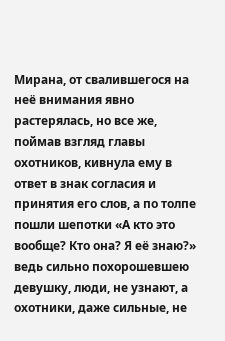Мирана, от свалившегося на неё внимания явно растерялась, но все же, поймав взгляд главы охотников, кивнула ему в ответ в знак согласия и принятия его слов, а по толпе пошли шепотки «А кто это вообще? Кто она? Я её знаю?» ведь сильно похорошевшею девушку, люди, не узнают, а охотники, даже сильные, не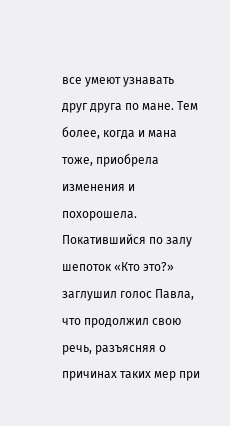все умеют узнавать друг друга по мане. Тем более, когда и мана тоже, приобрела изменения и похорошела.
Покатившийся по залу шепоток «Кто это?» заглушил голос Павла, что продолжил свою речь, разъясняя о причинах таких мер при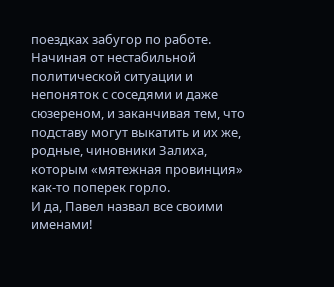поездках забугор по работе. Начиная от нестабильной политической ситуации и непоняток с соседями и даже сюзереном, и заканчивая тем, что подставу могут выкатить и их же, родные, чиновники Залиха, которым «мятежная провинция» как-то поперек горло.
И да, Павел назвал все своими именами!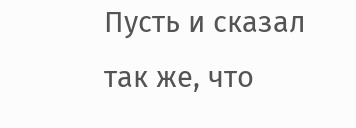Пусть и сказал так же, что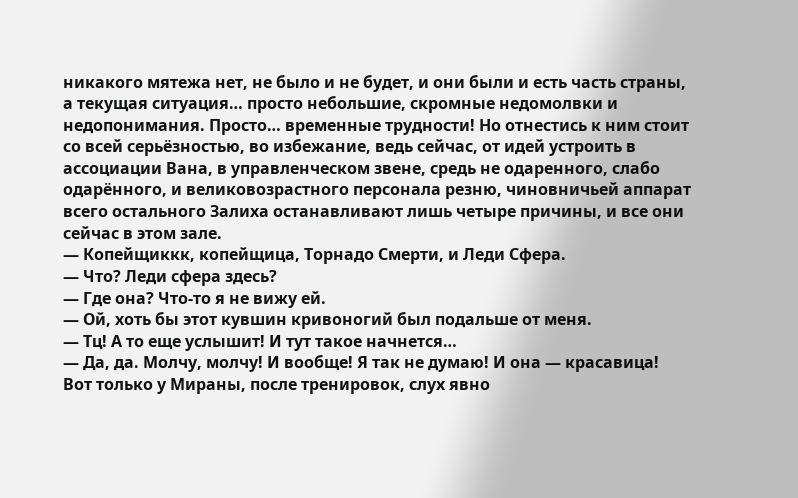никакого мятежа нет, не было и не будет, и они были и есть часть страны, а текущая ситуация… просто небольшие, скромные недомолвки и недопонимания. Просто… временные трудности! Но отнестись к ним стоит со всей серьёзностью, во избежание, ведь сейчас, от идей устроить в ассоциации Вана, в управленческом звене, средь не одаренного, слабо одарённого, и великовозрастного персонала резню, чиновничьей аппарат всего остального Залиха останавливают лишь четыре причины, и все они сейчас в этом зале.
— Копейщиккк, копейщица, Торнадо Смерти, и Леди Сфера.
— Что? Леди сфера здесь?
— Где она? Что-то я не вижу ей.
— Ой, хоть бы этот кувшин кривоногий был подальше от меня.
— Тц! А то еще услышит! И тут такое начнется…
— Да, да. Молчу, молчу! И вообще! Я так не думаю! И она — красавица!
Вот только у Мираны, после тренировок, слух явно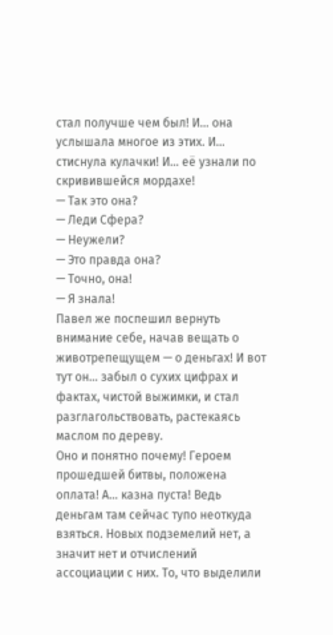стал получше чем был! И… она услышала многое из этих. И… стиснула кулачки! И… её узнали по скривившейся мордахе!
— Так это она?
— Леди Сфера?
— Неужели?
— Это правда она?
— Точно, она!
— Я знала!
Павел же поспешил вернуть внимание себе, начав вещать о животрепещущем — о деньгах! И вот тут он… забыл о сухих цифрах и фактах, чистой выжимки, и стал разглагольствовать, растекаясь маслом по дереву.
Оно и понятно почему! Героем прошедшей битвы, положена оплата! А… казна пуста! Ведь деньгам там сейчас тупо неоткуда взяться. Новых подземелий нет, а значит нет и отчислений ассоциации с них. То, что выделили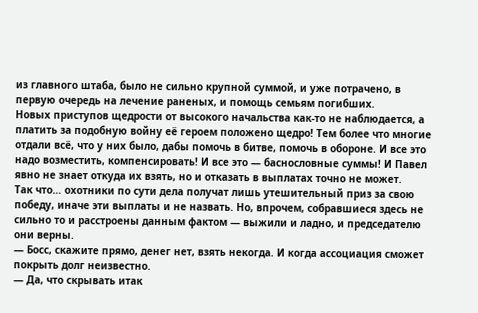из главного штаба, было не сильно крупной суммой, и уже потрачено, в первую очередь на лечение раненых, и помощь семьям погибших.
Новых приступов щедрости от высокого начальства как-то не наблюдается, а платить за подобную войну её героем положено щедро! Тем более что многие отдали всё, что у них было, дабы помочь в битве, помочь в обороне. И все это надо возместить, компенсировать! И все это — баснословные суммы! И Павел явно не знает откуда их взять, но и отказать в выплатах точно не может.
Так что… охотники по сути дела получат лишь утешительный приз за свою победу, иначе эти выплаты и не назвать. Но, впрочем, собравшиеся здесь не сильно то и расстроены данным фактом — выжили и ладно, и председателю они верны.
— Босс, скажите прямо, денег нет, взять некогда. И когда ассоциация сможет покрыть долг неизвестно.
— Да, что скрывать итак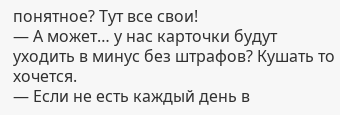понятное? Тут все свои!
— А может… у нас карточки будут уходить в минус без штрафов? Кушать то хочется.
— Если не есть каждый день в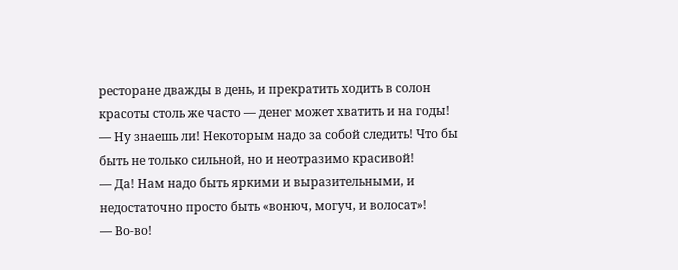ресторане дважды в день, и прекратить ходить в солон красоты столь же часто — денег может хватить и на годы!
— Ну знаешь ли! Некоторым надо за собой следить! Что бы быть не только сильной, но и неотразимо красивой!
— Да! Нам надо быть яркими и выразительными, и недостаточно просто быть «вонюч, могуч, и волосат»!
— Во-во!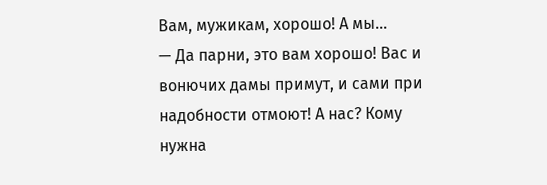Вам, мужикам, хорошо! А мы…
— Да парни, это вам хорошо! Вас и вонючих дамы примут, и сами при надобности отмоют! А нас? Кому нужна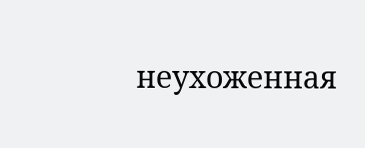неухоженная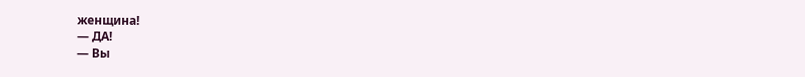женщина!
— ДА!
— Вы